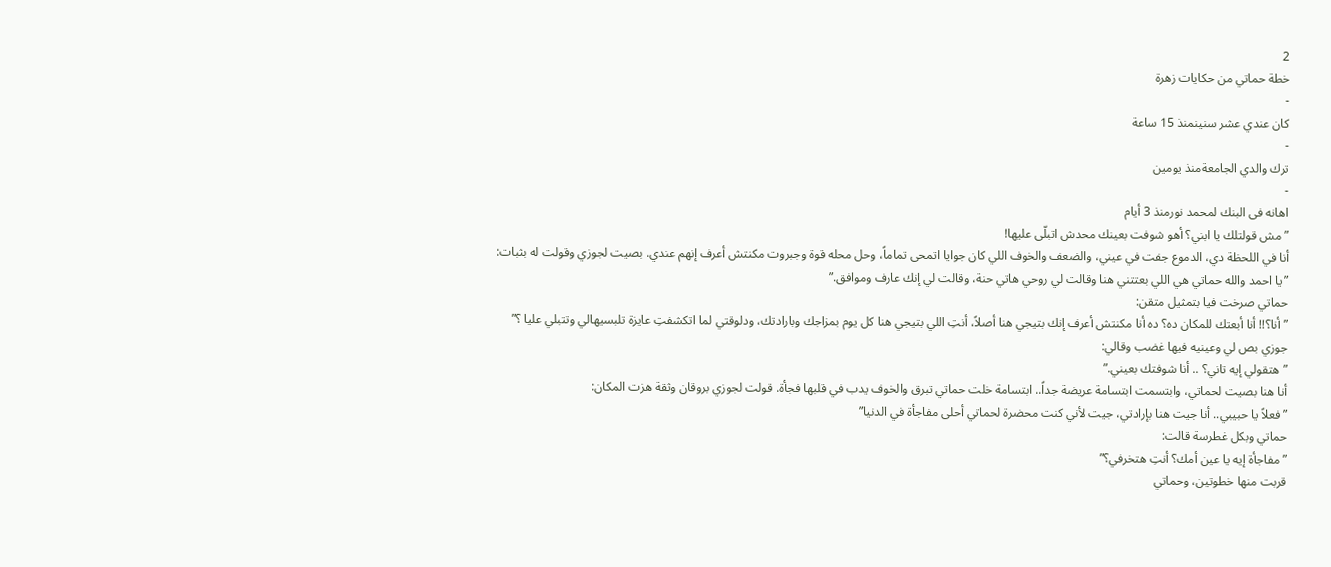2
خطة حماتي من حكايات زهرة
-
كان عندي عشر سنينمنذ 15 ساعة
-
ترك والدي الجامعةمنذ يومين
-
اهانه فى البنك لمحمد نورمنذ 3 أيام
”مش قولتلك يا ابني؟ أهو شوفت بعينك محدش اتبلّى عليها!
أنا في اللحظة دي، الدموع جفت في عيني، والضعف والخوف اللي كان جوايا اتمحى تماماً، وحل محله قوة وجبروت مكنتش أعرف إنهم عندي. بصيت لجوزي وقولت له بثبات:
”يا احمد والله حماتي هي اللي بعتتني هنا وقالت لي روحي هاتي حنة، وقالت لي إنك عارف وموافق.”
حماتي صرخت فيا بتمثيل متقن:
”أنا؟!! أنا أبعتك للمكان ده؟ ده أنا مكنتش أعرف إنك بتيجي هنا أصلاً، أنتِ اللي بتيجي هنا كل يوم بمزاجك وبارادتك، ودلوقتي لما اتكشفتِ عايزة تلبسيهالي وتتبلي عليا ؟”
جوزي بص لي وعينيه فيها غضب وقالي:
”هتقولي إيه تاني؟ .. أنا شوفتك بعيني.”
أنا هنا بصيت لحماتي، وابتسمت ابتسامة عريضة جداً.. ابتسامة خلت حماتي تبرق والخوف يدب في قلبها فجأة. قولت لجوزي بروقان وثقة هزت المكان:
”فعلاً يا حبيبي.. أنا جيت هنا بإرادتي، جيت لأني كنت محضرة لحماتي أحلى مفاجأة في الدنيا”
حماتي وبكل غطرسة قالت:
”مفاجأة إيه يا عين أمك؟ أنتِ هتخرفي؟”
قربت منها خطوتين، وحماتي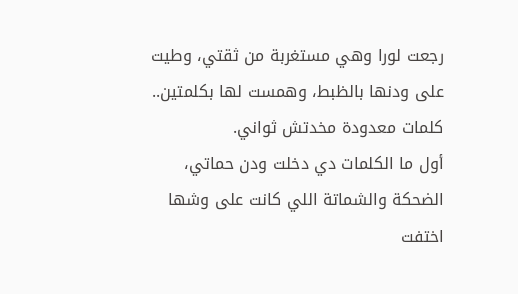رجعت لورا وهي مستغربة من ثقتي، وطيت على ودنها بالظبط، وهمست لها بكلمتين.. كلمات معدودة مخدتش ثواني.
أول ما الكلمات دي دخلت ودن حماتي، الضحكة والشماتة اللي كانت على وشها اختفت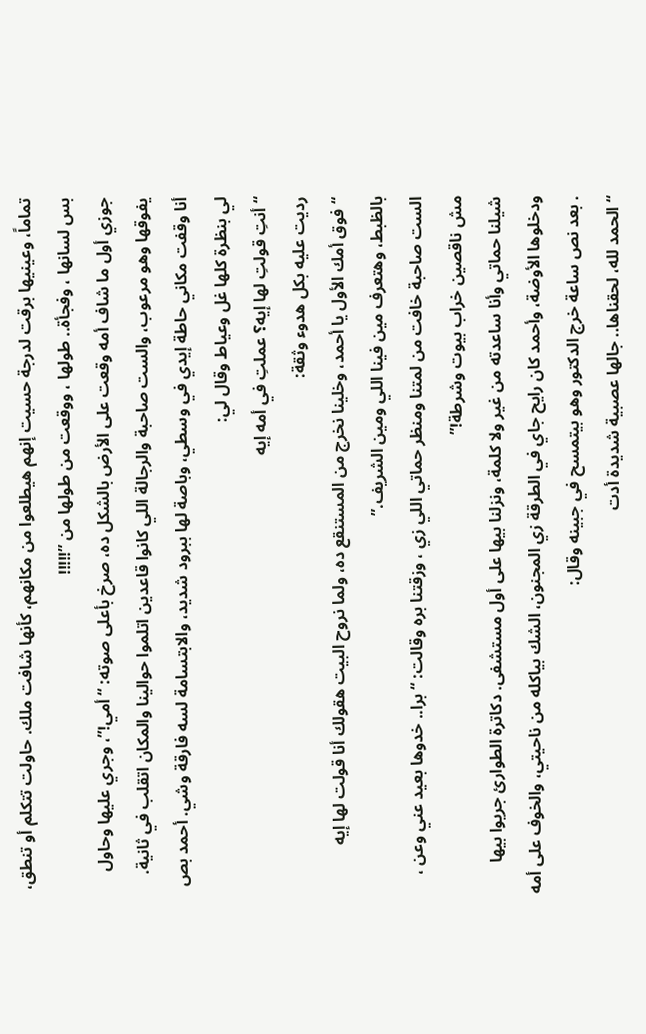تماماً، وعينيها برقت لدرجة حسيت إنهم هيطلعوا من مكانهم، كأنها شافت ملك. حاولت تتكلم أو تنطق، بس لسانها ، وفجأة.. طولها ، ووقعت من طولها من ”!!!!!
جوزي أول ما شاف أمه وقعت على الأرض بالشكل ده، صرخ بأعلى صوته: “أمي!”، وجري عليها وحاول يفوقها وهو مرعوب، والست صاحبة والرجالة اللي كانوا قاعدين اتلموا حوالينا والمكان اتقلب في ثانية.
أنا وقفت مكاني حاطة إيدي في وسطي، وباصة لها ببرود شديد، والابتسامة لسه فارقة وشي. أحمد بص لي بنظرة كلها غل وعياط وقال لي:
“أنتِ قولتِ لها إيه؟ عملتِ في أمه إيه
رديت عليه بكل هدوء وثقة:
“فوق أمك الأول يا أحمد، وخلينا نخرج من المستنقع ده، ولما نروح البيت هقولك أنا قولت لها إيه بالظبط، وهتعرف مين فينا اللي ومين الشريف.”
الست صاحبة خافت من لمتنا ومنظر حماتي اللي زي ، وزقتنا بره وقالت: “برا.. خدوها بعيد عني وعن ، مش ناقصين خراب بيوت وشرطة!”
شيلنا حماتي وأنا ساعدته من غير ولا كلمة، ونزلنا بيها على أول مستشفى. دكاترة الطوارئ جريوا بيها ودخلوها الأوضة، وأحمد كان رايح جاي في الطرقة زي المجنون، الشك بياكله من ناحيتي، والخوف على أمه . بعد نص ساعة خرج الدكتور وهو بيتمسح في جبينه وقال:
“الحمد لله، لحقناها.. جالها عصبية شديدة أدت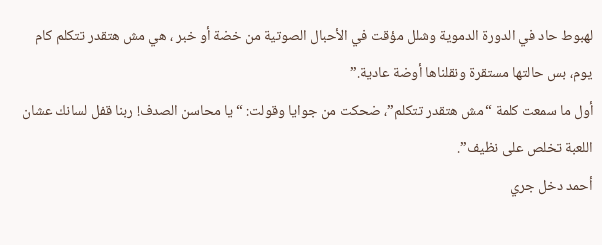لهبوط حاد في الدورة الدموية وشلل مؤقت في الأحبال الصوتية من خضة أو خبر ، هي مش هتقدر تتكلم كام يوم، بس حالتها مستقرة ونقلناها أوضة عادية.”
أول ما سمعت كلمة “مش هتقدر تتكلم”، ضحكت من جوايا وقولت: “يا محاسن الصدف! ربنا قفل لسانك عشان اللعبة تخلص على نظيف”.
أحمد دخل جري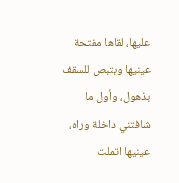عليها، لقاها مفتحة عينيها وبتبص للسقف بذهول، وأول ما شافتني داخلة وراه، عينيها اتملت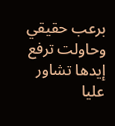برعب حقيقي وحاولت ترفع إيدها تشاور عليا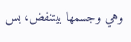وهي وجسمها بيتنفض، بس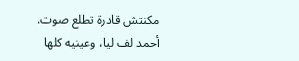مكنتش قادرة تطلع صوت.
أحمد لف ليا، وعينيه كلها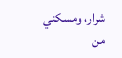شرار، ومسكني من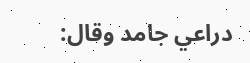دراعي جامد وقال: